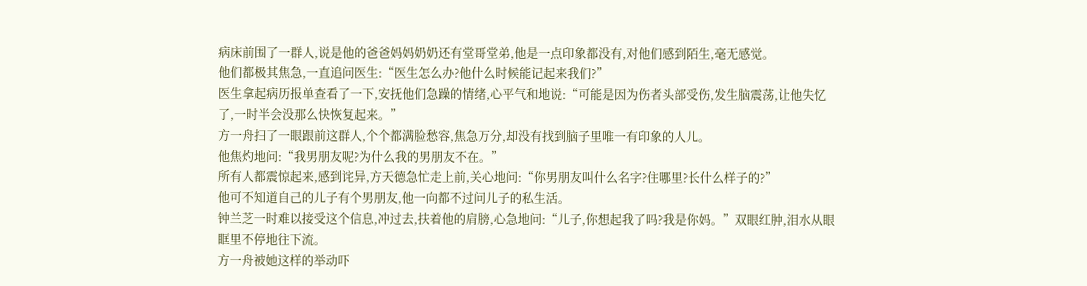病床前围了一群人,说是他的爸爸妈妈奶奶还有堂哥堂弟,他是一点印象都没有,对他们感到陌生,毫无感觉。
他们都极其焦急,一直追问医生:“医生怎么办?他什么时候能记起来我们?”
医生拿起病历报单查看了一下,安抚他们急躁的情绪,心平气和地说:“可能是因为伤者头部受伤,发生脑震荡,让他失忆了,一时半会没那么快恢复起来。”
方一舟扫了一眼跟前这群人,个个都满脸愁容,焦急万分,却没有找到脑子里唯一有印象的人儿。
他焦灼地问:“我男朋友呢?为什么我的男朋友不在。”
所有人都震惊起来,感到诧异,方天德急忙走上前,关心地问:“你男朋友叫什么名字?住哪里?长什么样子的?”
他可不知道自己的儿子有个男朋友,他一向都不过问儿子的私生活。
钟兰芝一时难以接受这个信息,冲过去,扶着他的肩膀,心急地问:“儿子,你想起我了吗?我是你妈。”双眼红肿,泪水从眼眶里不停地往下流。
方一舟被她这样的举动吓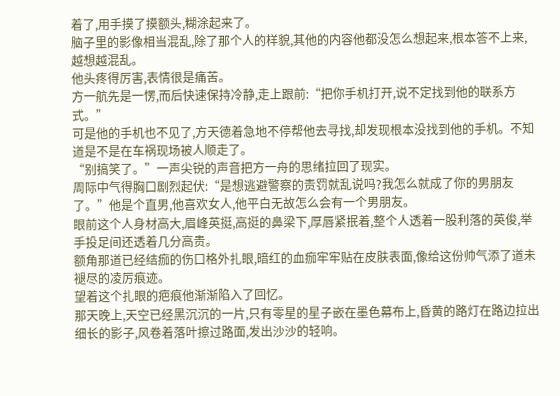着了,用手摸了摸额头,糊涂起来了。
脑子里的影像相当混乱,除了那个人的样貌,其他的内容他都没怎么想起来,根本答不上来,越想越混乱。
他头疼得厉害,表情很是痛苦。
方一航先是一愣,而后快速保持冷静,走上跟前:“把你手机打开,说不定找到他的联系方式。”
可是他的手机也不见了,方天德着急地不停帮他去寻找,却发现根本没找到他的手机。不知道是不是在车祸现场被人顺走了。
“别搞笑了。”一声尖锐的声音把方一舟的思绪拉回了现实。
周际中气得胸口剧烈起伏:“是想逃避警察的责罚就乱说吗?我怎么就成了你的男朋友了。”他是个直男,他喜欢女人,他平白无故怎么会有一个男朋友。
眼前这个人身材高大,眉峰英挺,高挺的鼻梁下,厚唇紧抿着,整个人透着一股利落的英俊,举手投足间还透着几分高贵。
额角那道已经结痂的伤口格外扎眼,暗红的血痂牢牢贴在皮肤表面,像给这份帅气添了道未褪尽的凌厉痕迹。
望着这个扎眼的疤痕他渐渐陷入了回忆。
那天晚上,天空已经黑沉沉的一片,只有零星的星子嵌在墨色幕布上,昏黄的路灯在路边拉出细长的影子,风卷着落叶擦过路面,发出沙沙的轻响。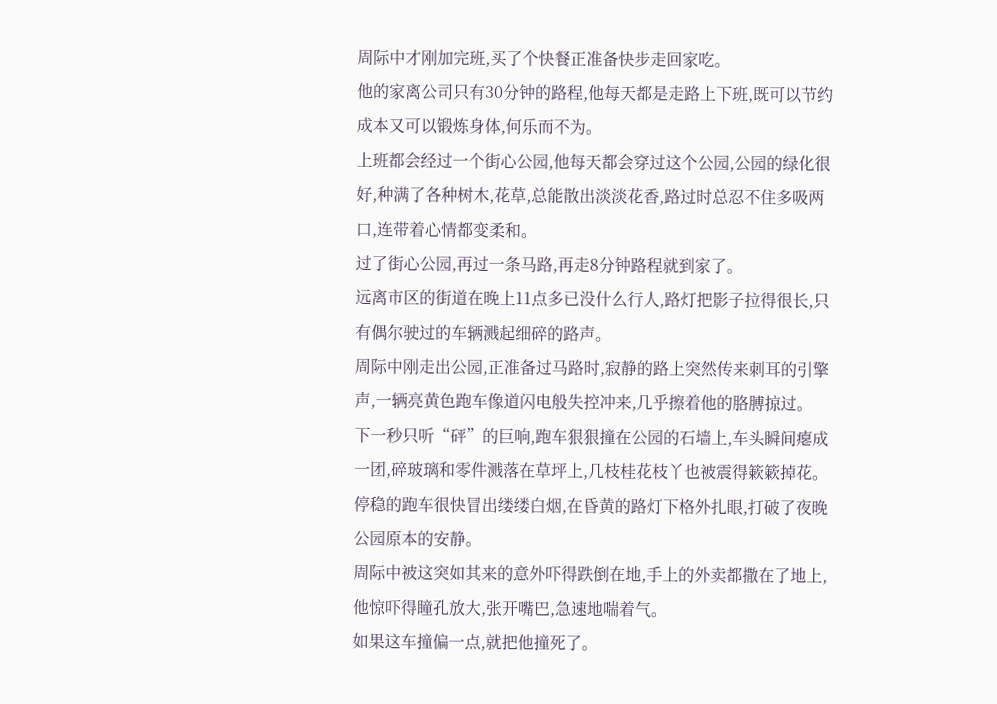周际中才刚加完班,买了个快餐正准备快步走回家吃。
他的家离公司只有30分钟的路程,他每天都是走路上下班,既可以节约成本又可以锻炼身体,何乐而不为。
上班都会经过一个街心公园,他每天都会穿过这个公园,公园的绿化很好,种满了各种树木,花草,总能散出淡淡花香,路过时总忍不住多吸两口,连带着心情都变柔和。
过了街心公园,再过一条马路,再走8分钟路程就到家了。
远离市区的街道在晚上11点多已没什么行人,路灯把影子拉得很长,只有偶尔驶过的车辆溅起细碎的路声。
周际中刚走出公园,正准备过马路时,寂静的路上突然传来刺耳的引擎声,一辆亮黄色跑车像道闪电般失控冲来,几乎擦着他的胳膊掠过。
下一秒只听“砰”的巨响,跑车狠狠撞在公园的石墙上,车头瞬间瘪成一团,碎玻璃和零件溅落在草坪上,几枝桂花枝丫也被震得簌簌掉花。
停稳的跑车很快冒出缕缕白烟,在昏黄的路灯下格外扎眼,打破了夜晚公园原本的安静。
周际中被这突如其来的意外吓得跌倒在地,手上的外卖都撒在了地上,他惊吓得瞳孔放大,张开嘴巴,急速地喘着气。
如果这车撞偏一点,就把他撞死了。